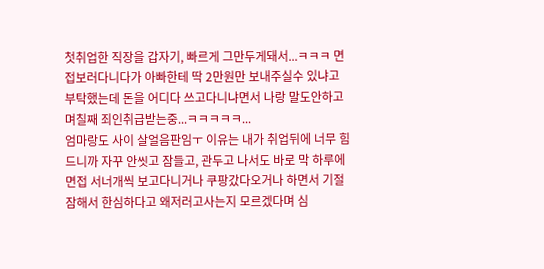첫취업한 직장을 갑자기, 빠르게 그만두게돼서...ㅋㅋㅋ 면접보러다니다가 아빠한테 딱 2만원만 보내주실수 있냐고 부탁했는데 돈을 어디다 쓰고다니냐면서 나랑 말도안하고 며칠째 죄인취급받는중...ㅋㅋㅋㅋㅋ...
엄마랑도 사이 살얼음판임ㅜ 이유는 내가 취업뒤에 너무 힘드니까 자꾸 안씻고 잠들고, 관두고 나서도 바로 막 하루에 면접 서너개씩 보고다니거나 쿠팡갔다오거나 하면서 기절잠해서 한심하다고 왜저러고사는지 모르겠다며 심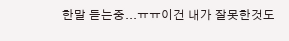한말 듣는중...ㅠㅠ이건 내가 잘못한것도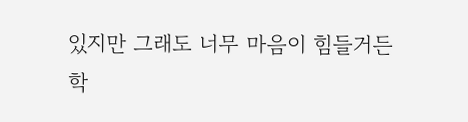있지만 그래도 너무 마음이 힘들거든
학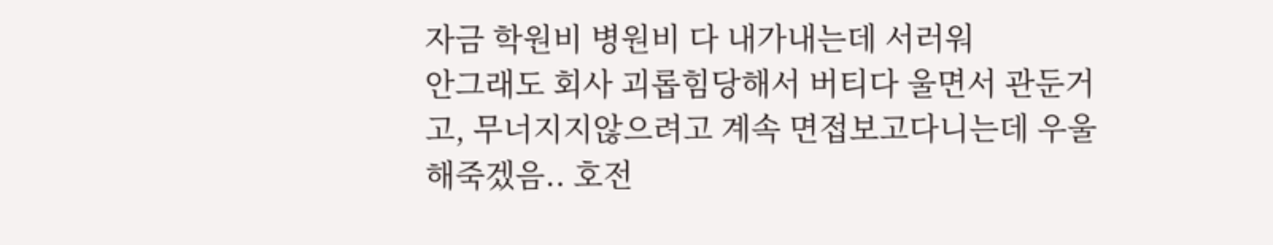자금 학원비 병원비 다 내가내는데 서러워
안그래도 회사 괴롭힘당해서 버티다 울면서 관둔거고, 무너지지않으려고 계속 면접보고다니는데 우울해죽겠음.. 호전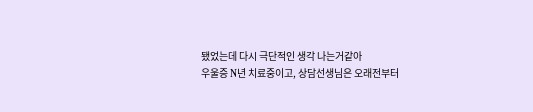됐었는데 다시 극단적인 생각 나는거같아
우울증 N년 치료중이고, 상담선생님은 오래전부터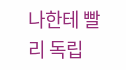나한테 빨리 독립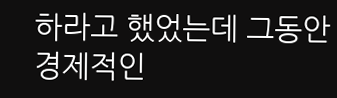하라고 했었는데 그동안 경제적인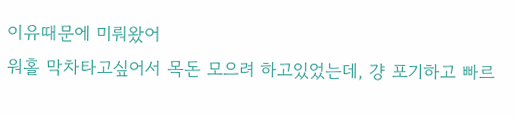이유때문에 미뤄왔어
워홀 막차타고싶어서 목돈 모으려 하고있었는데, 걍 포기하고 빠르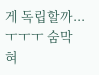게 독립할까...ㅜㅜㅜ 숨막혀